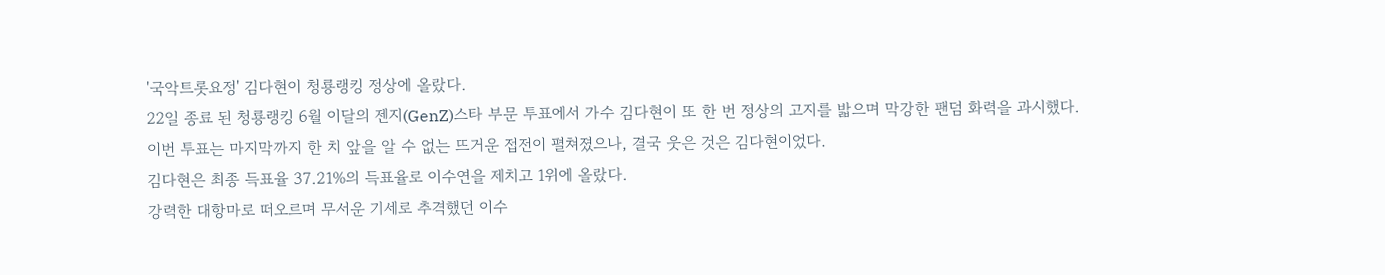'국악트롯요정' 김다현이 청룡랭킹 정상에 올랐다.
22일 종료 된 청룡랭킹 6월 이달의 젠지(GenZ)스타 부문 투표에서 가수 김다현이 또 한 번 정상의 고지를 밟으며 막강한 팬덤 화력을 과시했다.
이번 투표는 마지막까지 한 치 앞을 알 수 없는 뜨거운 접전이 펼쳐졌으나, 결국 웃은 것은 김다현이었다.
김다현은 최종 득표율 37.21%의 득표율로 이수연을 제치고 1위에 올랐다.
강력한 대항마로 떠오르며 무서운 기세로 추격했던 이수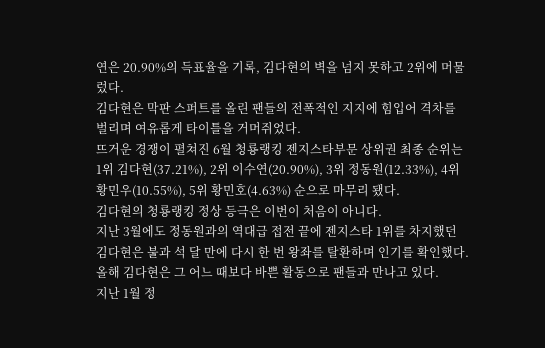연은 20.90%의 득표율을 기록, 김다현의 벽을 넘지 못하고 2위에 머물렀다.
김다현은 막판 스퍼트를 올린 팬들의 전폭적인 지지에 힘입어 격차를 벌리며 여유롭게 타이틀을 거머쥐었다.
뜨거운 경쟁이 펼쳐진 6월 청룡랭킹 젠지스타부문 상위권 최종 순위는 1위 김다현(37.21%), 2위 이수연(20.90%), 3위 정동원(12.33%), 4위 황민우(10.55%), 5위 황민호(4.63%) 순으로 마무리 됐다.
김다현의 청룡랭킹 정상 등극은 이번이 처음이 아니다.
지난 3월에도 정동원과의 역대급 접전 끝에 젠지스타 1위를 차지했던 김다현은 불과 석 달 만에 다시 한 번 왕좌를 탈환하며 인기를 확인했다.
올해 김다현은 그 어느 때보다 바쁜 활동으로 팬들과 만나고 있다.
지난 1월 정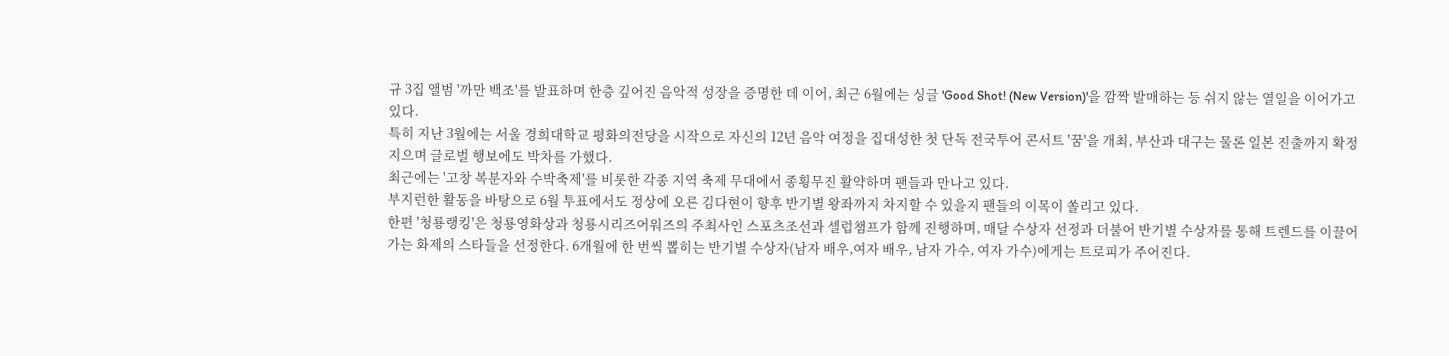규 3집 앨범 '까만 백조'를 발표하며 한층 깊어진 음악적 성장을 증명한 데 이어, 최근 6월에는 싱글 'Good Shot! (New Version)'을 깜짝 발매하는 등 쉬지 않는 열일을 이어가고 있다.
특히 지난 3월에는 서울 경희대학교 평화의전당을 시작으로 자신의 12년 음악 여정을 집대성한 첫 단독 전국투어 콘서트 '꿈'을 개최, 부산과 대구는 물론 일본 진출까지 확정 지으며 글로벌 행보에도 박차를 가했다.
최근에는 '고창 복분자와 수박축제'를 비롯한 각종 지역 축제 무대에서 종횡무진 활약하며 팬들과 만나고 있다.
부지런한 활동을 바탕으로 6월 투표에서도 정상에 오른 김다현이 향후 반기별 왕좌까지 차지할 수 있을지 팬들의 이목이 쏠리고 있다.
한편 '청룡랭킹'은 청룡영화상과 청룡시리즈어워즈의 주최사인 스포츠조선과 셀럽챔프가 함께 진행하며, 매달 수상자 선정과 더불어 반기별 수상자를 통해 트렌드를 이끌어가는 화제의 스타들을 선정한다. 6개월에 한 번씩 뽑히는 반기별 수상자(남자 배우,여자 배우, 남자 가수, 여자 가수)에게는 트로피가 주어진다.